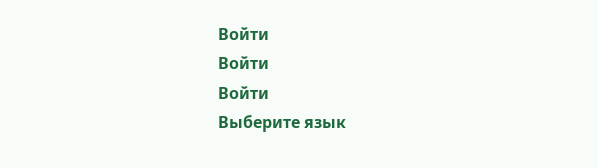Войти
Войти
Войти
Выберите язык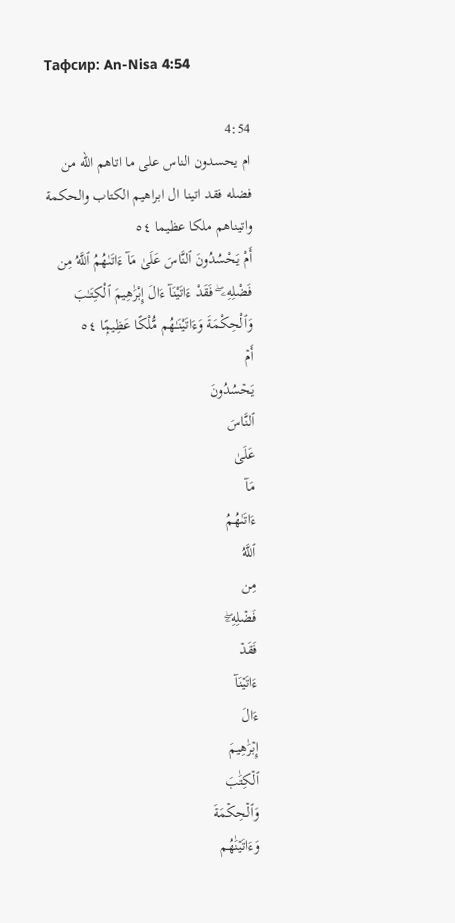Тафсир: An-Nisa 4:54

4:54
ام يحسدون الناس على ما اتاهم الله من فضله فقد اتينا ال ابراهيم الكتاب والحكمة واتيناهم ملكا عظيما ٥٤
أَمْ يَحْسُدُونَ ٱلنَّاسَ عَلَىٰ مَآ ءَاتَىٰهُمُ ٱللَّهُ مِن فَضْلِهِۦ ۖ فَقَدْ ءَاتَيْنَآ ءَالَ إِبْرَٰهِيمَ ٱلْكِتَـٰبَ وَٱلْحِكْمَةَ وَءَاتَيْنَـٰهُم مُّلْكًا عَظِيمًۭا ٥٤
أَمۡ
يَحۡسُدُونَ
ٱلنَّاسَ
عَلَىٰ
مَآ
ءَاتَىٰهُمُ
ٱللَّهُ
مِن
فَضۡلِهِۦۖ
فَقَدۡ
ءَاتَيۡنَآ
ءَالَ
إِبۡرَٰهِيمَ
ٱلۡكِتَٰبَ
وَٱلۡحِكۡمَةَ
وَءَاتَيۡنَٰهُم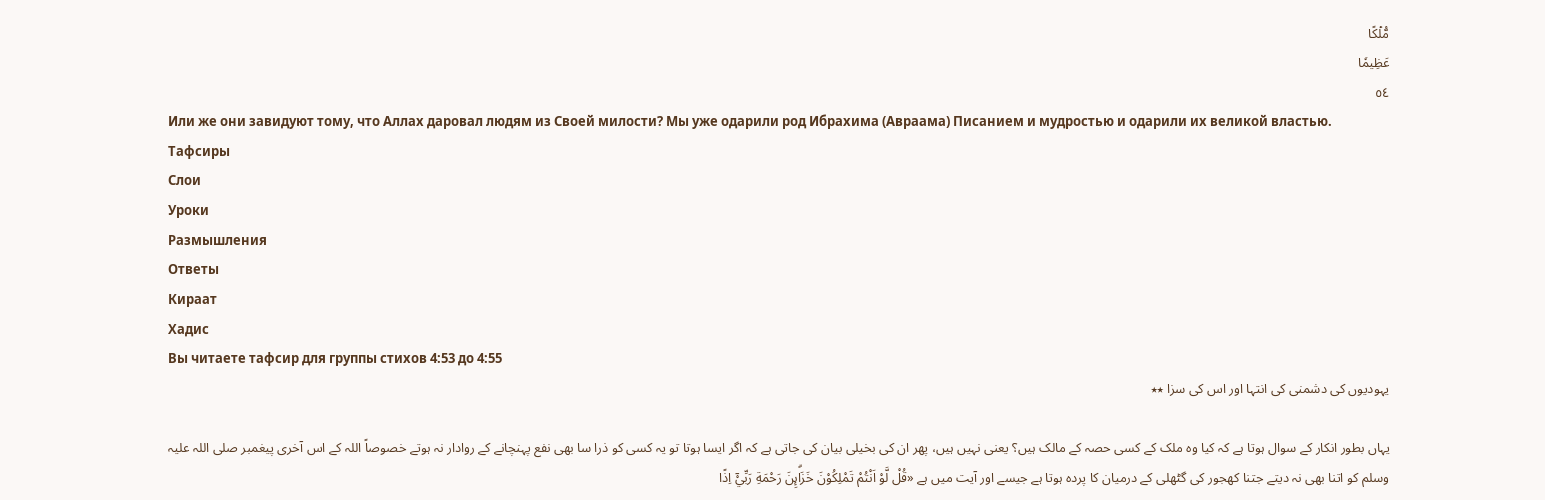مُّلۡكًا
عَظِيمٗا
٥٤
Или же они завидуют тому, что Аллах даровал людям из Своей милости? Мы уже одарили род Ибрахима (Авраама) Писанием и мудростью и одарили их великой властью.
Тафсиры
Слои
Уроки
Размышления
Ответы
Кираат
Хадис
Вы читаете тафсир для группы стихов 4:53 до 4:55
یہودیوں کی دشمنی کی انتہا اور اس کی سزا ٭٭

یہاں بطور انکار کے سوال ہوتا ہے کہ کیا وہ ملک کے کسی حصہ کے مالک ہیں؟ یعنی نہیں ہیں، پھر ان کی بخیلی بیان کی جاتی ہے کہ اگر ایسا ہوتا تو یہ کسی کو ذرا سا بھی نفع پہنچانے کے روادار نہ ہوتے خصوصاً اللہ کے اس آخری پیغمبر صلی اللہ علیہ وسلم کو اتنا بھی نہ دیتے جتنا کھجور کی گٹھلی کے درمیان کا پردہ ہوتا ہے جیسے اور آیت میں ہے «قُلْ لَّوْ اَنْتُمْ تَمْلِكُوْنَ خَزَاۗىِٕنَ رَحْمَةِ رَبِّيْٓ اِذًا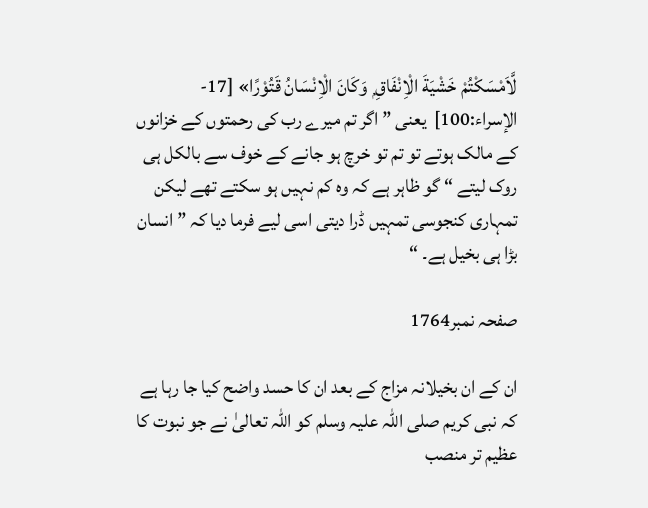لَّاَمْسَكْتُمْ خَشْيَةَ الْاِنْفَاقِ ۭ وَكَانَ الْاِنْسَانُ قَتُوْرًا» [17-الإسراء:100]  یعنی ” اگر تم میرے رب کی رحمتوں کے خزانوں کے مالک ہوتے تو تم تو خرچ ہو جانے کے خوف سے بالکل ہی روک لیتے “ گو ظاہر ہے کہ وہ کم نہیں ہو سکتے تھے لیکن تمہاری کنجوسی تمہیں ڈرا دیتی اسی لیے فرما دیا کہ ” انسان بڑا ہی بخیل ہے۔ “

صفحہ نمبر1764

ان کے ان بخیلانہ مزاج کے بعد ان کا حسد واضح کیا جا رہا ہے کہ نبی کریم صلی اللہ علیہ وسلم کو اللہ تعالیٰ نے جو نبوت کا عظیم تر منصب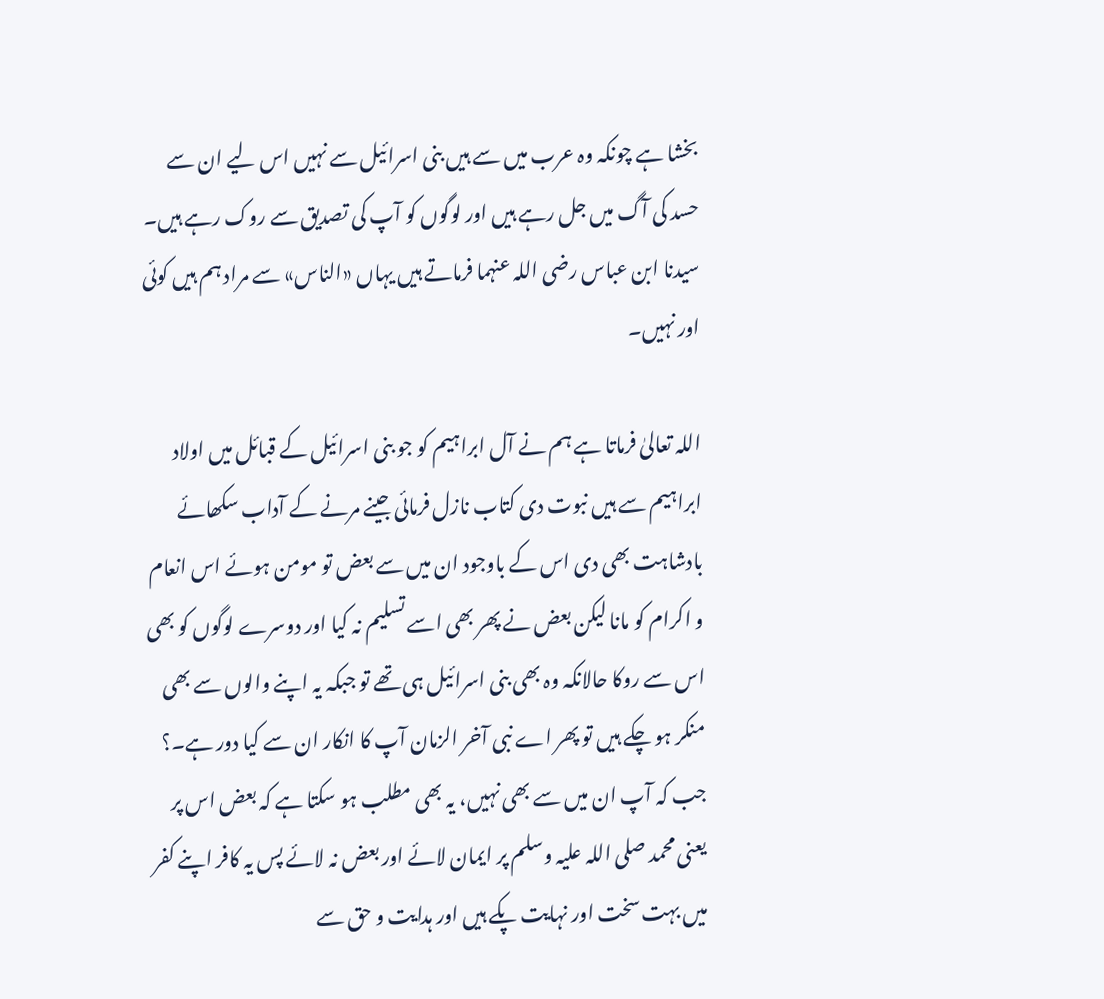بخشا ہے چونکہ وہ عرب میں سے ہیں بنی اسرائیل سے نہیں اس لیے ان سے حسد کی آگ میں جل رہے ہیں اور لوگوں کو آپ کی تصدیق سے روک رہے ہیں۔ سیدنا ابن عباس رضی اللہ عنہما فرماتے ہیں یہاں «الناس» سے مراد ہم ہیں کوئی اور نہیں۔

اللہ تعالیٰ فرماتا ہے ہم نے آل ابراہیم کو جو بنی اسرائیل کے قبائل میں اولاد ابراہیم سے ہیں نبوت دی کتاب نازل فرمائی جینے مرنے کے آداب سکھائے بادشاہت بھی دی اس کے باوجود ان میں سے بعض تو مومن ہوئے اس انعام و اکرام کو مانا لیکن بعض نے پھر بھی اسے تسلیم نہ کیا اور دوسرے لوگوں کو بھی اس سے روکا حالانکہ وہ بھی بنی اسرائیل ہی تھے تو جبکہ یہ اپنے والوں سے بھی منکر ہو چکے ہیں تو پھر اے نبی آخر الزمان آپ کا انکار ان سے کیا دور ہے۔؟ جب کہ آپ ان میں سے بھی نہیں، یہ بھی مطلب ہو سکتا ہے کہ بعض اس پر یعنی محمد صلی اللہ علیہ وسلم پر ایمان لائے اور بعض نہ لائے پس یہ کافر اپنے کفر میں بہت سخت اور نہایت پکے ہیں اور ہدایت و حق سے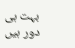بہت ہی دور ہیں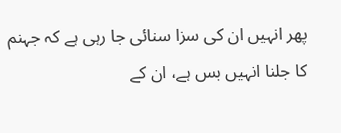پھر انہیں ان کی سزا سنائی جا رہی ہے کہ جہنم کا جلنا انہیں بس ہے، ان کے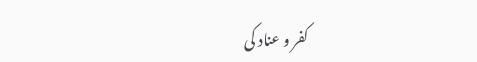کفر و عناد کی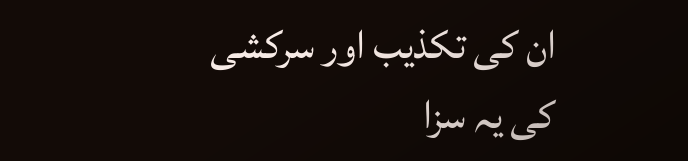ان کی تکذیب اور سرکشی کی یہ سزا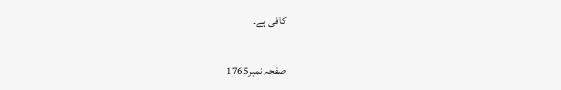کافی ہے۔

صفحہ نمبر1765